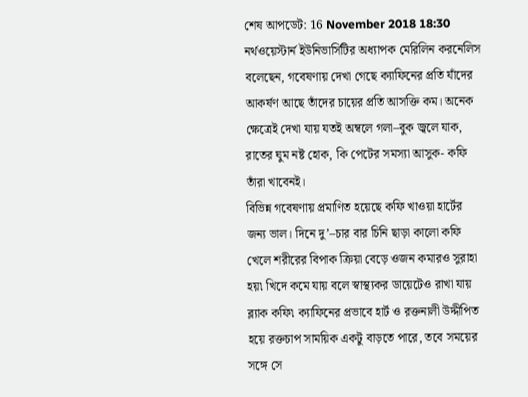শেষ আপডেট: 16 November 2018 18:30
নর্থওয়েস্টার্ন ইউনিভার্সিটির অধ্যাপক মেরিলিন করনেলিস বলেছেন, গবেষণায় দেখা গেছে ক্যাফিনের প্রতি যাঁদের আকর্ষণ আছে তাঁদের চায়ের প্রতি আসক্তি কম। অনেক ক্ষেত্রেই দেখা যায় যতই অম্বলে গলা–বুক জ্বলে যাক, রাতের ঘুম নষ্ট হোক, কি পেটের সমস্যা আসুক- কফি তাঁরা খাবেনই।
বিভিন্ন গবেষণায় প্রমাণিত হয়েছে কফি খাওয়া হার্টের জন্য ভাল। দিনে দু’–চার বার চিনি ছাড়া কালো কফি খেলে শরীরের বিপাক ক্রিয়া বেড়ে ওজন কমারও সুরাহা হয়৷ খিদে কমে যায় বলে স্বাস্থ্যকর ডায়েটেও রাখা যায় ব্ল্যাক কফি৷ ক্যাফিনের প্রভাবে হার্ট ও রক্তনালী উদ্দীপিত হয়ে রক্তচাপ সাময়িক একটু বাড়তে পারে, তবে সময়ের সঙ্গে সে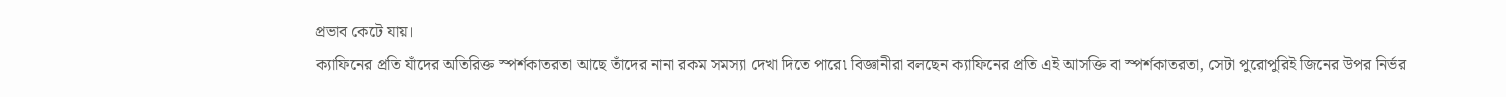প্রভাব কেটে যায়।
ক্যাফিনের প্রতি যাঁদের অতিরিক্ত স্পর্শকাতরতা আছে তাঁদের নানা রকম সমস্যা দেখা দিতে পারে৷ বিজ্ঞানীরা বলছেন ক্যাফিনের প্রতি এই আসক্তি বা স্পর্শকাতরতা, সেটা পুরোপুরিই জিনের উপর নির্ভর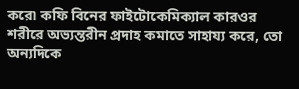করে৷ কফি বিনের ফাইটোকেমিক্যাল কারওর শরীরে অভ্যন্তরীন প্রদাহ কমাতে সাহায্য করে, তো অন্যদিকে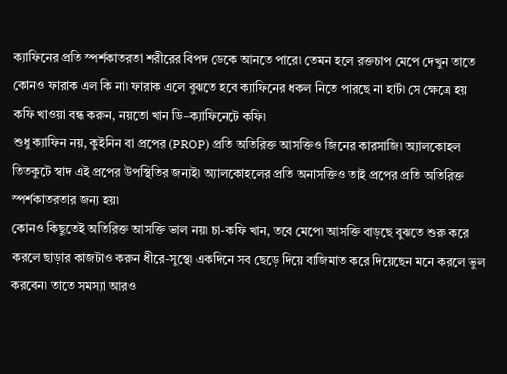ক্যাফিনের প্রতি স্পর্শকাতরতা শরীরের বিপদ ডেকে আনতে পারে৷ তেমন হলে রক্তচাপ মেপে দেখুন তাতে কোনও ফারাক এল কি না৷ ফারাক এলে বুঝতে হবে ক্যাফিনের ধকল নিতে পারছে না হার্ট৷ সে ক্ষেত্রে হয় কফি খাওয়া বন্ধ করুন, নয়তো খান ডি–ক্যাফিনেটে কফি৷
শুধু ক্যাফিন নয়, কুইনিন বা প্রপের (PROP) প্রতি অতিরিক্ত আসক্তিও জিনের কারসাজি৷ অ্যালকোহল তিতকুটে স্বাদ এই প্রপের উপস্থিতির জন্যই৷ অ্যালকোহলের প্রতি অনাসক্তিও তাই প্রপের প্রতি অতিরিক্ত স্পর্শকাতরতার জন্য হয়৷
কোনও কিছুতেই অতিরিক্ত আসক্তি ভাল নয়৷ চা-কফি খান, তবে মেপে৷ আসক্তি বাড়ছে বুঝতে শুরু করে করলে ছাড়ার কাজটাও করুন ধীরে-সুস্থে৷ একদিনে সব ছেড়ে দিয়ে বাজিমাত করে দিয়েছেন মনে করলে ভুল করবেন৷ তাতে সমস্যা আরও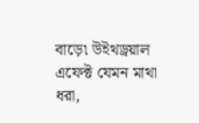বাড়ে৷ উইথড্রয়াল এফেক্ট যেমন মাথা ধরা,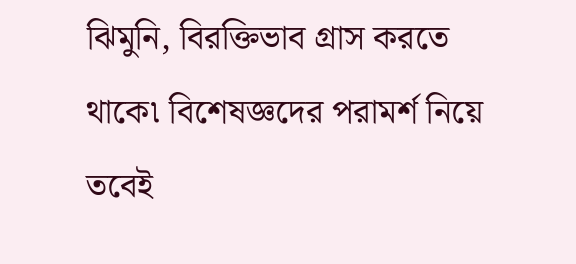ঝিমুনি, বিরক্তিভাব গ্রাস করতে থাকে৷ বিশেষজ্ঞদের পরামর্শ নিয়ে তবেই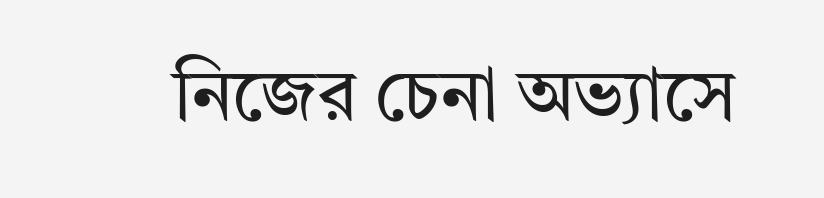নিজের চেনা অভ্যাসে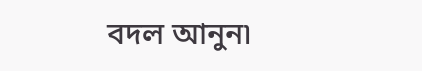বদল আনুন৷